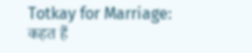Totkay for Marriage: कहत हैं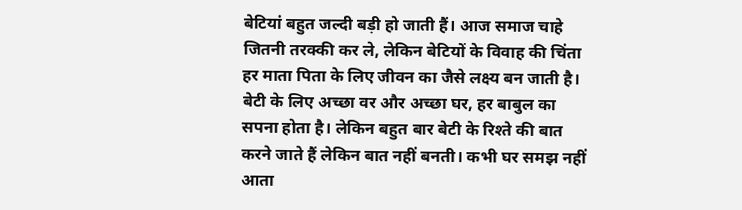बेटियां बहुत जल्दी बड़ी हो जाती हैं। आज समाज चाहे जितनी तरक्की कर ले, लेकिन बेटियों के विवाह की चिंता हर माता पिता के लिए जीवन का जैसे लक्ष्य बन जाती है। बेटी के लिए अच्छा वर और अच्छा घर, हर बाबुल का सपना होता है। लेकिन बहुत बार बेटी के रिश्ते की बात करने जाते हैं लेकिन बात नहीं बनती। कभी घर समझ नहीं आता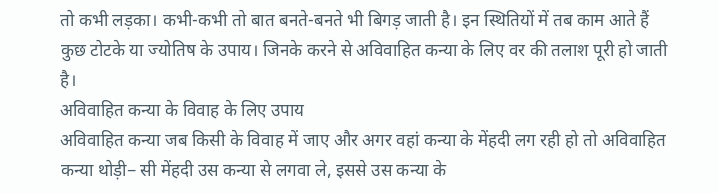तो कभी लड़का। कभी-कभी तो बात बनते-बनते भी बिगड़ जाती है। इन स्थितियों में तब काम आते हैं कुछ टोटके या ज्योतिष के उपाय। जिनके करने से अविवाहित कन्या के लिए वर की तलाश पूरी हो जाती है।
अविवाहित कन्या के विवाह के लिए उपाय
अविवाहित कन्या जब किसी के विवाह में जाए और अगर वहां कन्या के मेंहदी लग रही हो तो अविवाहित कन्या थोड़ी− सी मेंहदी उस कन्या से लगवा ले, इससे उस कन्या के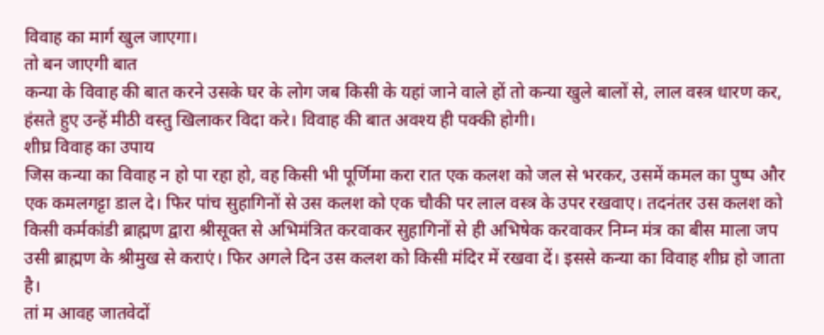विवाह का मार्ग खुल जाएगा।
तो बन जाएगी बात
कन्या के विवाह की बात करने उसके घर के लोग जब किसी के यहां जाने वाले हों तो कन्या खुले बालों से, लाल वस्त्र धारण कर, हंसते हुए उन्हें मीठी वस्तु खिलाकर विदा करे। विवाह की बात अवश्य ही पक्की होगी।
शीघ्र विवाह का उपाय
जिस कन्या का विवाह न हो पा रहा हो, वह किसी भी पूर्णिमा करा रात एक कलश को जल से भरकर, उसमें कमल का पुष्प और एक कमलगट्टा डाल दे। फिर पांच सुहागिनों से उस कलश को एक चौकी पर लाल वस्त्र के उपर रखवाए। तदनंतर उस कलश को किसी कर्मकांडी ब्राह्मण द्वारा श्रीसूक्त से अभिमंत्रित करवाकर सुहागिनों से ही अभिषेक करवाकर निम्न मंत्र का बीस माला जप उसी ब्राह्मण के श्रीमुख से कराएं। फिर अगले दिन उस कलश को किसी मंदिर में रखवा दें। इससे कन्या का विवाह शीघ्र हो जाता है।
तां म आवह जातवेदों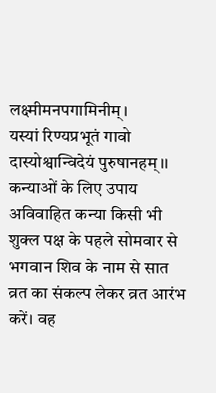लक्ष्मीमनपगामिनीम्।
यस्यां रिण्यप्रभूतं गावो दास्योश्वान्विदेयं पुरुषानहम्।।
कन्याओं के लिए उपाय
अविवाहित कन्या किसी भी शुक्ल पक्ष के पहले सोमवार से भगवान शिव के नाम से सात व्रत का संकल्प लेकर व्रत आरंभ करें। वह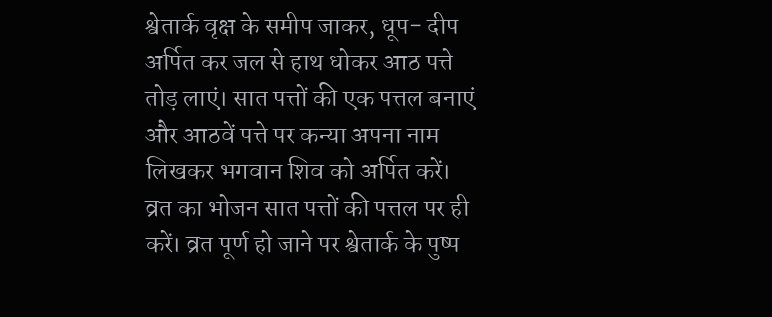श्वेतार्क वृक्ष के समीप जाकर, धूप− दीप अर्पित कर जल से हाथ धोकर आठ पत्ते तोड़ लाएं। सात पत्तों की एक पत्तल बनाएं और आठवें पत्ते पर कन्या अपना नाम लिखकर भगवान शिव को अर्पित करें। व्रत का भोजन सात पत्तों की पत्तल पर ही करें। व्रत पूर्ण हो जाने पर श्वेतार्क के पुष्प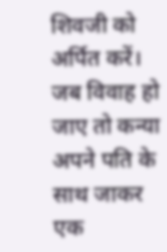शिवजी को अर्पित करें। जब विवाह हो जाए तो कन्या अपने पति के साथ जाकर एक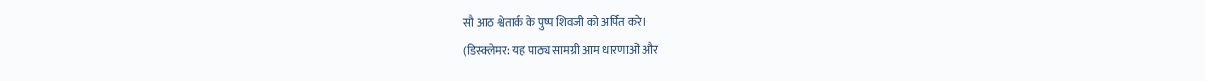सौ आठ श्वेतार्क के पुष्प शिवजी को अर्पित करे।
(डिस्क्लेमर: यह पाठ्य सामग्री आम धारणाओं और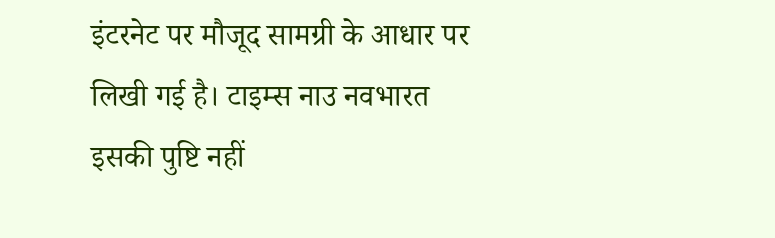इंटरनेट पर मौजूद सामग्री के आधार पर लिखी गई है। टाइम्स नाउ नवभारत इसकी पुष्टि नहीं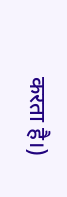करता है।)